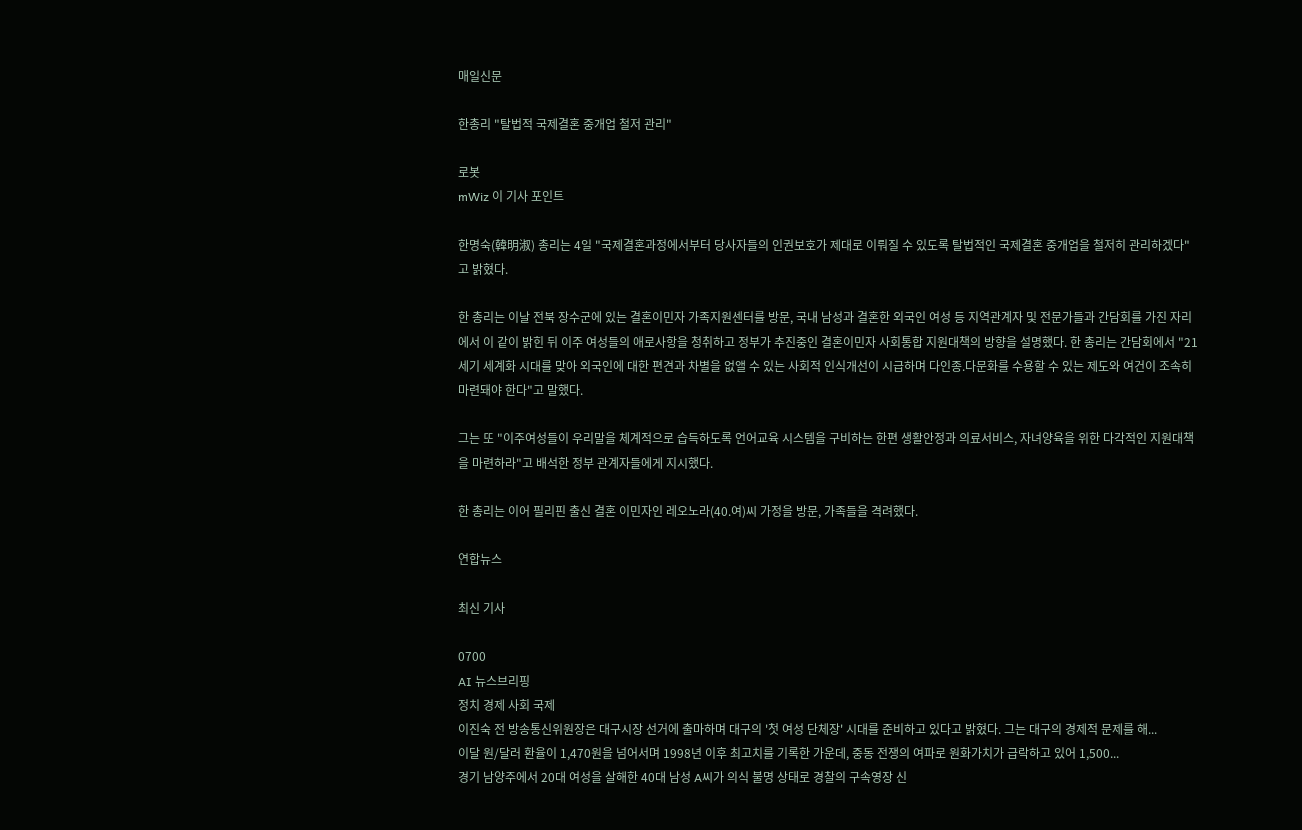매일신문

한총리 "탈법적 국제결혼 중개업 철저 관리"

로봇
mWiz 이 기사 포인트

한명숙(韓明淑) 총리는 4일 "국제결혼과정에서부터 당사자들의 인권보호가 제대로 이뤄질 수 있도록 탈법적인 국제결혼 중개업을 철저히 관리하겠다"고 밝혔다.

한 총리는 이날 전북 장수군에 있는 결혼이민자 가족지원센터를 방문, 국내 남성과 결혼한 외국인 여성 등 지역관계자 및 전문가들과 간담회를 가진 자리에서 이 같이 밝힌 뒤 이주 여성들의 애로사항을 청취하고 정부가 추진중인 결혼이민자 사회통합 지원대책의 방향을 설명했다. 한 총리는 간담회에서 "21세기 세계화 시대를 맞아 외국인에 대한 편견과 차별을 없앨 수 있는 사회적 인식개선이 시급하며 다인종.다문화를 수용할 수 있는 제도와 여건이 조속히 마련돼야 한다"고 말했다.

그는 또 "이주여성들이 우리말을 체계적으로 습득하도록 언어교육 시스템을 구비하는 한편 생활안정과 의료서비스, 자녀양육을 위한 다각적인 지원대책을 마련하라"고 배석한 정부 관계자들에게 지시했다.

한 총리는 이어 필리핀 출신 결혼 이민자인 레오노라(40.여)씨 가정을 방문, 가족들을 격려했다.

연합뉴스

최신 기사

0700
AI 뉴스브리핑
정치 경제 사회 국제
이진숙 전 방송통신위원장은 대구시장 선거에 출마하며 대구의 '첫 여성 단체장' 시대를 준비하고 있다고 밝혔다. 그는 대구의 경제적 문제를 해...
이달 원/달러 환율이 1,470원을 넘어서며 1998년 이후 최고치를 기록한 가운데, 중동 전쟁의 여파로 원화가치가 급락하고 있어 1,500...
경기 남양주에서 20대 여성을 살해한 40대 남성 A씨가 의식 불명 상태로 경찰의 구속영장 신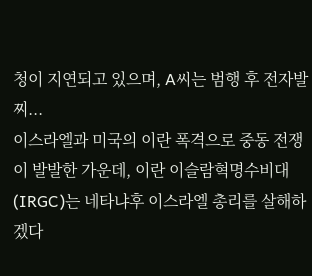청이 지연되고 있으며, A씨는 범행 후 전자발찌...
이스라엘과 미국의 이란 폭격으로 중동 전쟁이 발발한 가운데, 이란 이슬람혁명수비대(IRGC)는 네타냐후 이스라엘 총리를 살해하겠다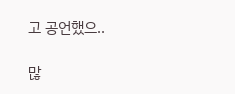고 공언했으..

많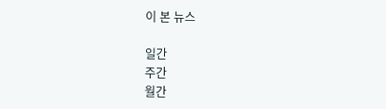이 본 뉴스

일간
주간
월간